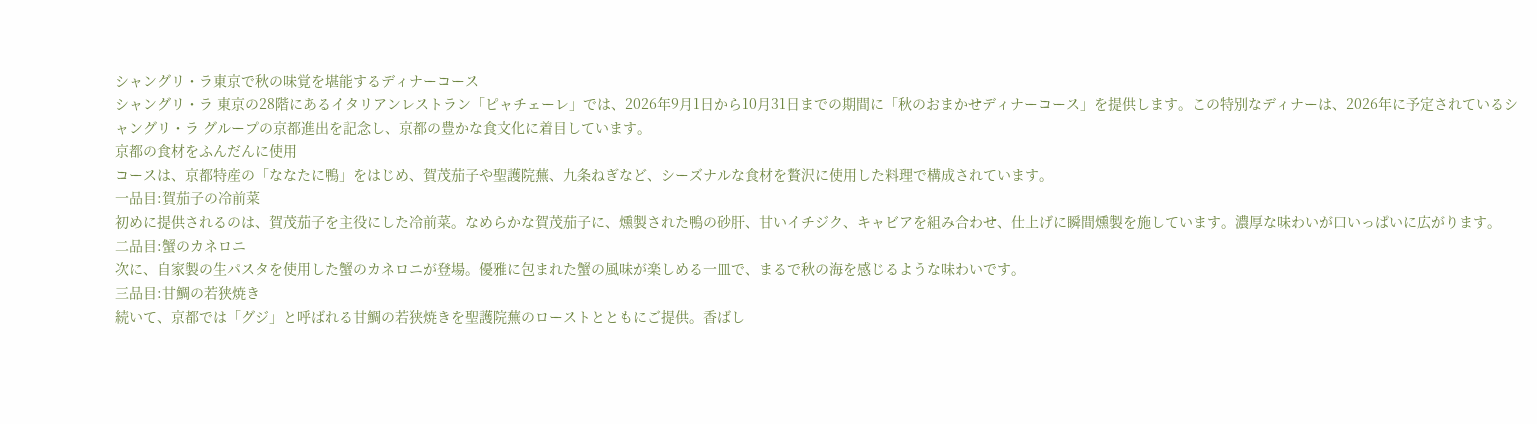シャングリ・ラ東京で秋の味覚を堪能するディナーコース
シャングリ・ラ 東京の28階にあるイタリアンレストラン「ピャチェーレ」では、2026年9月1日から10月31日までの期間に「秋のおまかせディナーコース」を提供します。この特別なディナーは、2026年に予定されているシャングリ・ラ グループの京都進出を記念し、京都の豊かな食文化に着目しています。
京都の食材をふんだんに使用
コースは、京都特産の「ななたに鴨」をはじめ、賀茂茄子や聖護院蕪、九条ねぎなど、シーズナルな食材を贅沢に使用した料理で構成されています。
一品目:賀茄子の冷前菜
初めに提供されるのは、賀茂茄子を主役にした冷前菜。なめらかな賀茂茄子に、燻製された鴨の砂肝、甘いイチジク、キャビアを組み合わせ、仕上げに瞬間燻製を施しています。濃厚な味わいが口いっぱいに広がります。
二品目:蟹のカネロニ
次に、自家製の生パスタを使用した蟹のカネロニが登場。優雅に包まれた蟹の風味が楽しめる一皿で、まるで秋の海を感じるような味わいです。
三品目:甘鯛の若狭焼き
続いて、京都では「グジ」と呼ばれる甘鯛の若狭焼きを聖護院蕪のローストとともにご提供。香ばし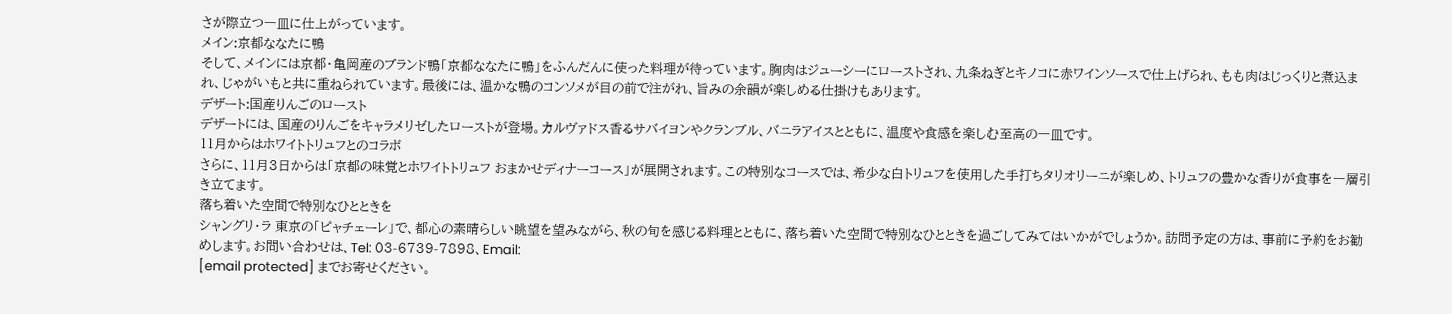さが際立つ一皿に仕上がっています。
メイン:京都ななたに鴨
そして、メインには京都・亀岡産のブランド鴨「京都ななたに鴨」をふんだんに使った料理が待っています。胸肉はジューシーにローストされ、九条ねぎとキノコに赤ワインソースで仕上げられ、もも肉はじっくりと煮込まれ、じゃがいもと共に重ねられています。最後には、温かな鴨のコンソメが目の前で注がれ、旨みの余韻が楽しめる仕掛けもあります。
デザート:国産りんごのロースト
デザートには、国産のりんごをキャラメリゼしたローストが登場。カルヴァドス香るサバイヨンやクランブル、バニラアイスとともに、温度や食感を楽しむ至高の一皿です。
11月からはホワイトトリュフとのコラボ
さらに、11月3日からは「京都の味覚とホワイトトリュフ おまかせディナーコース」が展開されます。この特別なコースでは、希少な白トリュフを使用した手打ちタリオリーニが楽しめ、トリュフの豊かな香りが食事を一層引き立てます。
落ち着いた空間で特別なひとときを
シャングリ・ラ 東京の「ピャチェーレ」で、都心の素晴らしい眺望を望みながら、秋の旬を感じる料理とともに、落ち着いた空間で特別なひとときを過ごしてみてはいかがでしょうか。訪問予定の方は、事前に予約をお勧めします。お問い合わせは、Tel: 03-6739-7898、Email:
[email protected] までお寄せください。